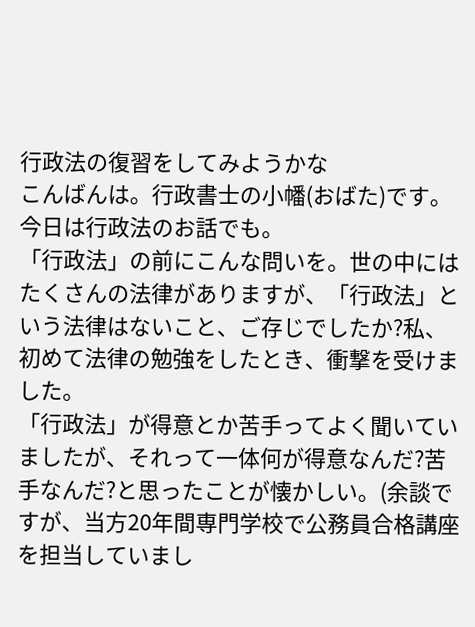行政法の復習をしてみようかな
こんばんは。行政書士の小幡(おばた)です。今日は行政法のお話でも。
「行政法」の前にこんな問いを。世の中にはたくさんの法律がありますが、「行政法」という法律はないこと、ご存じでしたか?私、初めて法律の勉強をしたとき、衝撃を受けました。
「行政法」が得意とか苦手ってよく聞いていましたが、それって一体何が得意なんだ?苦手なんだ?と思ったことが懐かしい。(余談ですが、当方20年間専門学校で公務員合格講座を担当していまし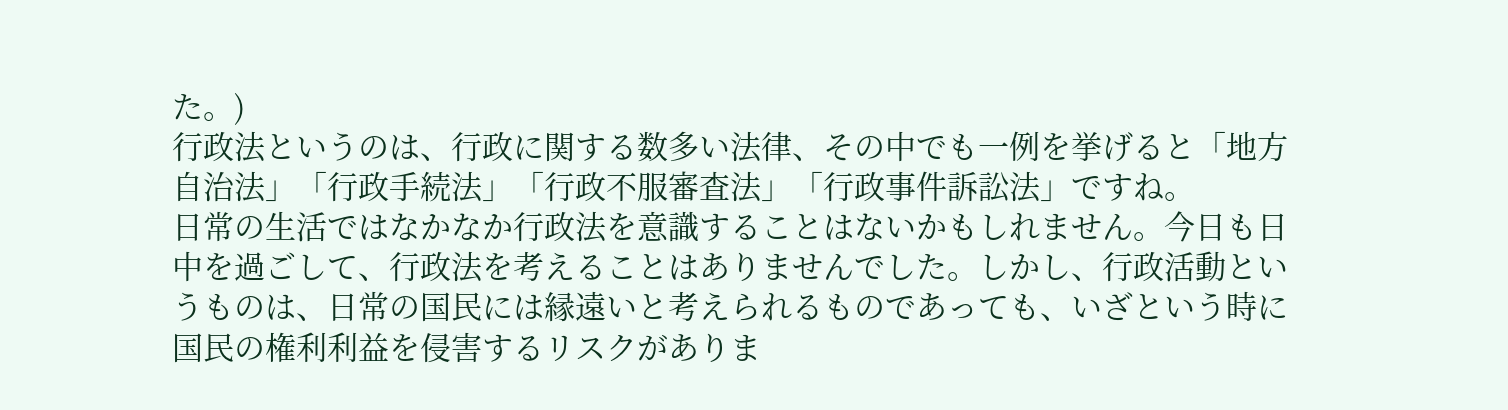た。)
行政法というのは、行政に関する数多い法律、その中でも一例を挙げると「地方自治法」「行政手続法」「行政不服審査法」「行政事件訴訟法」ですね。
日常の生活ではなかなか行政法を意識することはないかもしれません。今日も日中を過ごして、行政法を考えることはありませんでした。しかし、行政活動というものは、日常の国民には縁遠いと考えられるものであっても、いざという時に国民の権利利益を侵害するリスクがありま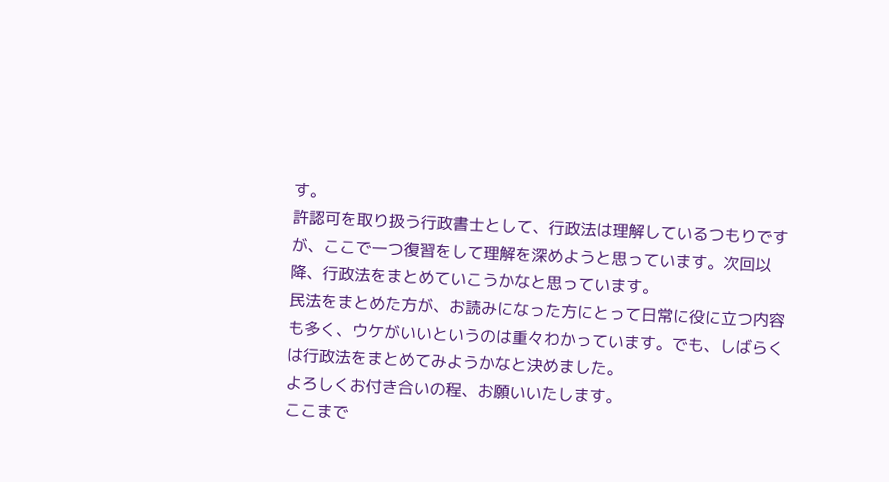す。
許認可を取り扱う行政書士として、行政法は理解しているつもりですが、ここで一つ復習をして理解を深めようと思っています。次回以降、行政法をまとめていこうかなと思っています。
民法をまとめた方が、お読みになった方にとって日常に役に立つ内容も多く、ウケがいいというのは重々わかっています。でも、しばらくは行政法をまとめてみようかなと決めました。
よろしくお付き合いの程、お願いいたします。
ここまで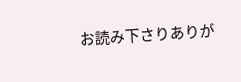お読み下さりありが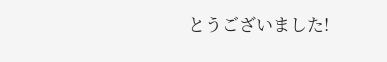とうございました!